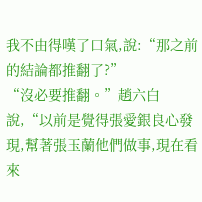我不由得嘆了口氣,說:“那之前的結論都推翻了?”
“沒必要推翻。”趙六白說,“以前是覺得張愛銀良心發現,幫著張玉蘭他們做事,現在看來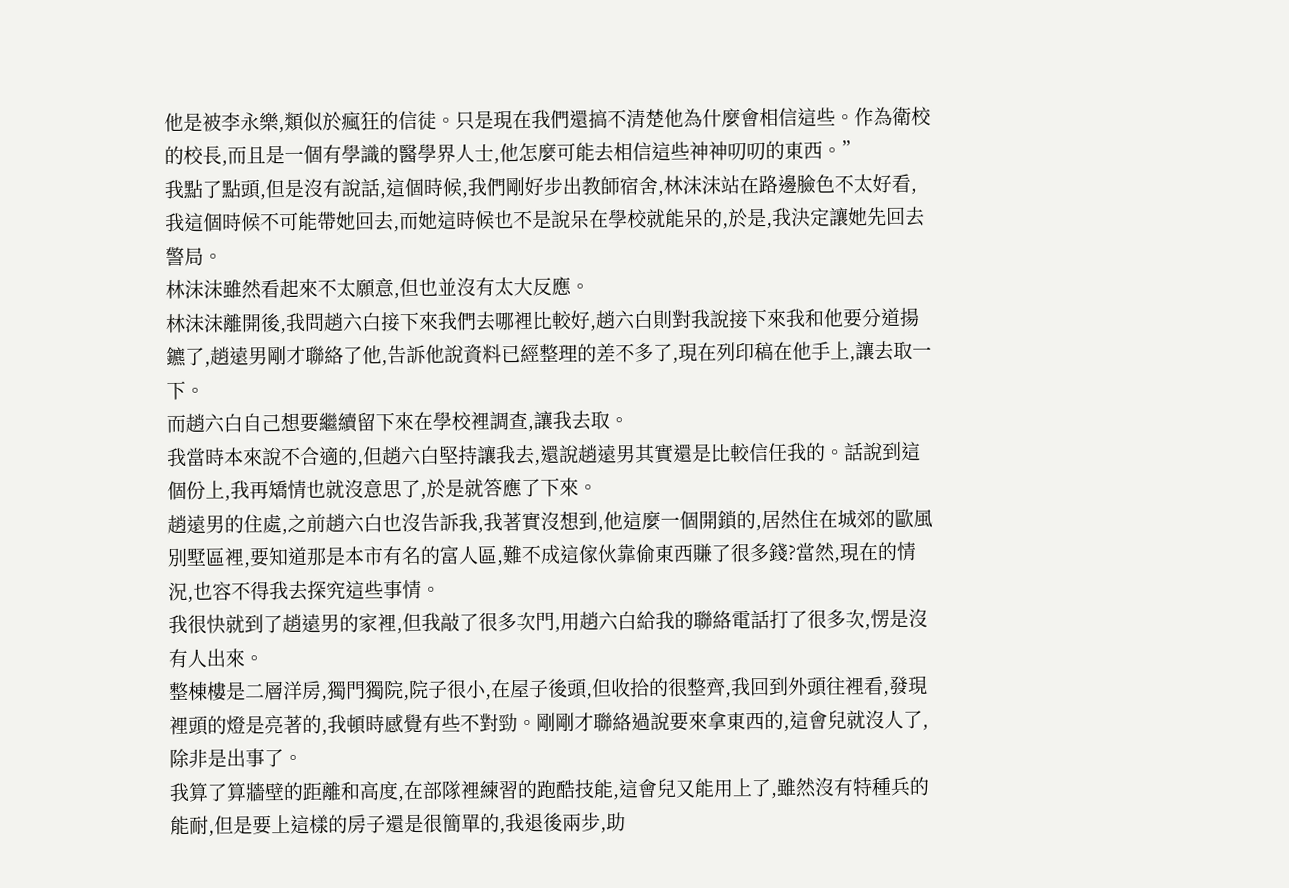他是被李永樂,類似於瘋狂的信徒。只是現在我們還搞不清楚他為什麼會相信這些。作為衛校的校長,而且是一個有學識的醫學界人士,他怎麼可能去相信這些神神叨叨的東西。”
我點了點頭,但是沒有說話,這個時候,我們剛好步出教師宿舍,林沫沫站在路邊臉色不太好看,我這個時候不可能帶她回去,而她這時候也不是說呆在學校就能呆的,於是,我決定讓她先回去警局。
林沫沫雖然看起來不太願意,但也並沒有太大反應。
林沫沫離開後,我問趙六白接下來我們去哪裡比較好,趙六白則對我說接下來我和他要分道揚鑣了,趙遠男剛才聯絡了他,告訴他說資料已經整理的差不多了,現在列印稿在他手上,讓去取一下。
而趙六白自己想要繼續留下來在學校裡調查,讓我去取。
我當時本來說不合適的,但趙六白堅持讓我去,還說趙遠男其實還是比較信任我的。話說到這個份上,我再矯情也就沒意思了,於是就答應了下來。
趙遠男的住處,之前趙六白也沒告訴我,我著實沒想到,他這麼一個開鎖的,居然住在城郊的歐風別墅區裡,要知道那是本市有名的富人區,難不成這傢伙靠偷東西賺了很多錢?當然,現在的情況,也容不得我去探究這些事情。
我很快就到了趙遠男的家裡,但我敲了很多次門,用趙六白給我的聯絡電話打了很多次,愣是沒有人出來。
整棟樓是二層洋房,獨門獨院,院子很小,在屋子後頭,但收拾的很整齊,我回到外頭往裡看,發現裡頭的燈是亮著的,我頓時感覺有些不對勁。剛剛才聯絡過說要來拿東西的,這會兒就沒人了,除非是出事了。
我算了算牆壁的距離和高度,在部隊裡練習的跑酷技能,這會兒又能用上了,雖然沒有特種兵的能耐,但是要上這樣的房子還是很簡單的,我退後兩步,助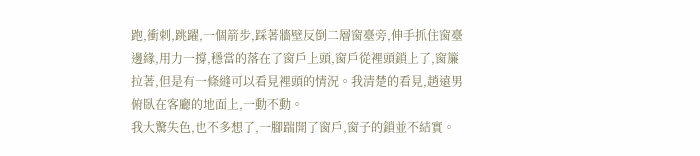跑,衝刺,跳躍,一個箭步,踩著牆壁反倒二層窗臺旁,伸手抓住窗臺邊緣,用力一撐,穩當的落在了窗戶上頭,窗戶從裡頭鎖上了,窗簾拉著,但是有一條縫可以看見裡頭的情況。我清楚的看見,趙遠男俯臥在客廳的地面上,一動不動。
我大驚失色,也不多想了,一腳踹開了窗戶,窗子的鎖並不結實。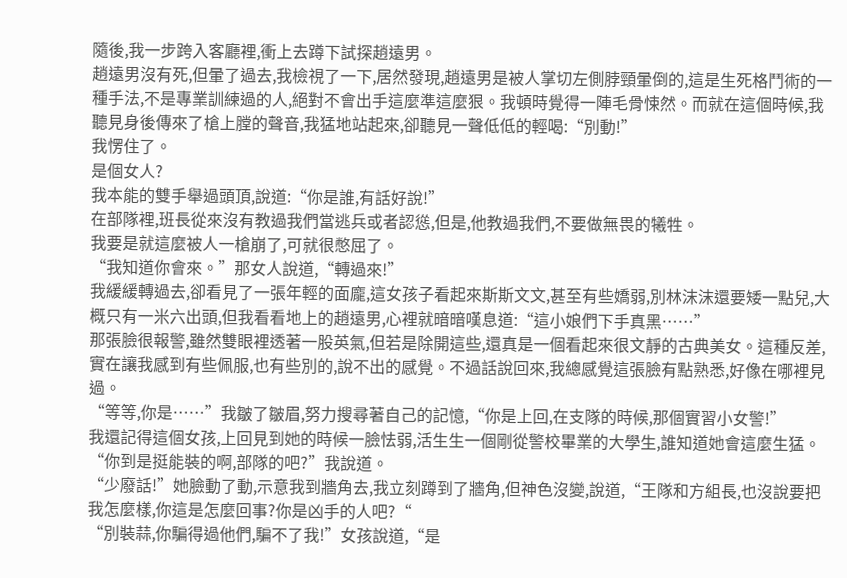隨後,我一步跨入客廳裡,衝上去蹲下試探趙遠男。
趙遠男沒有死,但暈了過去,我檢視了一下,居然發現,趙遠男是被人掌切左側脖頸暈倒的,這是生死格鬥術的一種手法,不是專業訓練過的人,絕對不會出手這麼準這麼狠。我頓時覺得一陣毛骨悚然。而就在這個時候,我聽見身後傳來了槍上膛的聲音,我猛地站起來,卻聽見一聲低低的輕喝:“別動!”
我愣住了。
是個女人?
我本能的雙手舉過頭頂,說道:“你是誰,有話好說!”
在部隊裡,班長從來沒有教過我們當逃兵或者認慫,但是,他教過我們,不要做無畏的犧牲。
我要是就這麼被人一槍崩了,可就很憋屈了。
“我知道你會來。”那女人說道,“轉過來!”
我緩緩轉過去,卻看見了一張年輕的面龐,這女孩子看起來斯斯文文,甚至有些嬌弱,別林沫沫還要矮一點兒,大概只有一米六出頭,但我看看地上的趙遠男,心裡就暗暗嘆息道:“這小娘們下手真黑……”
那張臉很報警,雖然雙眼裡透著一股英氣,但若是除開這些,還真是一個看起來很文靜的古典美女。這種反差,實在讓我感到有些佩服,也有些別的,說不出的感覺。不過話說回來,我總感覺這張臉有點熟悉,好像在哪裡見過。
“等等,你是……”我皺了皺眉,努力搜尋著自己的記憶,“你是上回,在支隊的時候,那個實習小女警!”
我還記得這個女孩,上回見到她的時候一臉怯弱,活生生一個剛從警校畢業的大學生,誰知道她會這麼生猛。
“你到是挺能裝的啊,部隊的吧?”我說道。
“少廢話!”她臉動了動,示意我到牆角去,我立刻蹲到了牆角,但神色沒變,說道,“王隊和方組長,也沒說要把我怎麼樣,你這是怎麼回事?你是凶手的人吧?“
“別裝蒜,你騙得過他們,騙不了我!”女孩說道,“是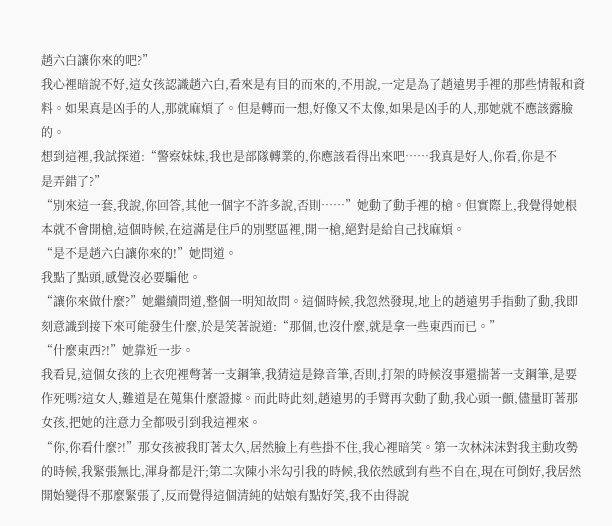趙六白讓你來的吧?”
我心裡暗說不好,這女孩認識趙六白,看來是有目的而來的,不用說,一定是為了趙遠男手裡的那些情報和資料。如果真是凶手的人,那就麻煩了。但是轉而一想,好像又不太像,如果是凶手的人,那她就不應該露臉的。
想到這裡,我試探道:“警察妹妹,我也是部隊轉業的,你應該看得出來吧……我真是好人,你看,你是不
是弄錯了?”
“別來這一套,我說,你回答,其他一個字不許多說,否則……”她動了動手裡的槍。但實際上,我覺得她根本就不會開槍,這個時候,在這滿是住戶的別墅區裡,開一槍,絕對是給自己找麻煩。
“是不是趙六白讓你來的!”她問道。
我點了點頭,感覺沒必要騙他。
“讓你來做什麼?”她繼續問道,整個一明知故問。這個時候,我忽然發現,地上的趙遠男手指動了動,我即刻意識到接下來可能發生什麼,於是笑著說道:“那個,也沒什麼,就是拿一些東西而已。”
“什麼東西?!”她靠近一步。
我看見,這個女孩的上衣兜裡彆著一支鋼筆,我猜這是錄音筆,否則,打架的時候沒事還揣著一支鋼筆,是要作死嗎?這女人,難道是在蒐集什麼證據。而此時此刻,趙遠男的手臂再次動了動,我心頭一顫,儘量盯著那女孩,把她的注意力全都吸引到我這裡來。
“你,你看什麼?!”那女孩被我盯著太久,居然臉上有些掛不住,我心裡暗笑。第一次林沫沫對我主動攻勢的時候,我緊張無比,渾身都是汗;第二次陳小米勾引我的時候,我依然感到有些不自在,現在可倒好,我居然開始變得不那麼緊張了,反而覺得這個清純的姑娘有點好笑,我不由得說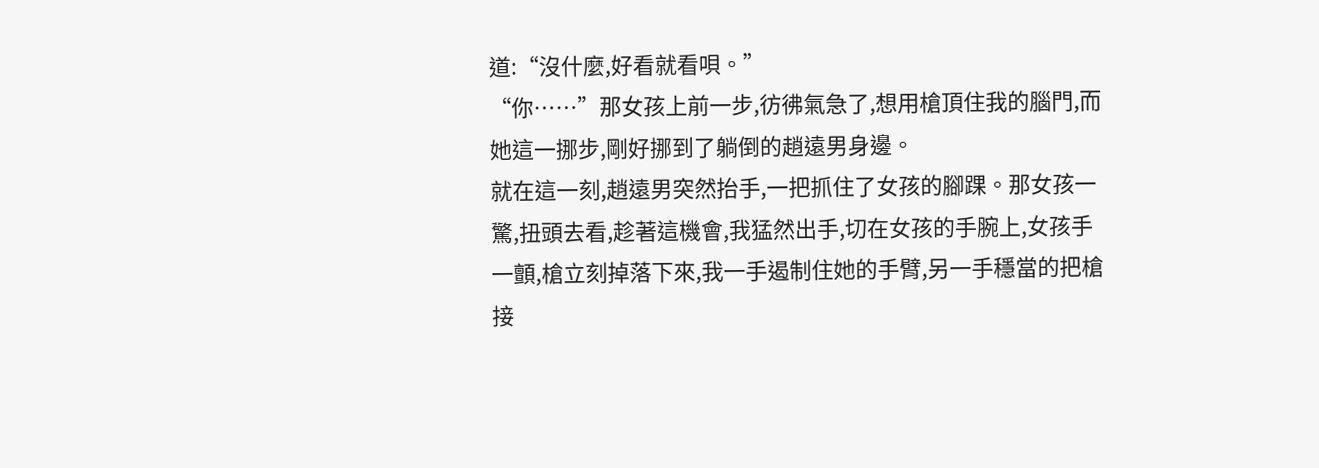道:“沒什麼,好看就看唄。”
“你……”那女孩上前一步,彷彿氣急了,想用槍頂住我的腦門,而她這一挪步,剛好挪到了躺倒的趙遠男身邊。
就在這一刻,趙遠男突然抬手,一把抓住了女孩的腳踝。那女孩一驚,扭頭去看,趁著這機會,我猛然出手,切在女孩的手腕上,女孩手一顫,槍立刻掉落下來,我一手遏制住她的手臂,另一手穩當的把槍接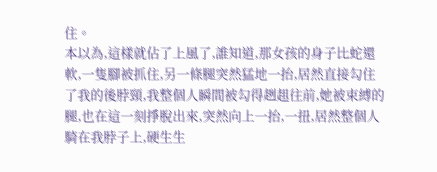住。
本以為,這樣就佔了上風了,誰知道,那女孩的身子比蛇還軟,一隻腳被抓住,另一條腿突然猛地一抬,居然直接勾住了我的後脖頸,我整個人瞬間被勾得趔趄往前,她被束縛的腿,也在這一刻掙脫出來,突然向上一抬,一扭,居然整個人騎在我脖子上,硬生生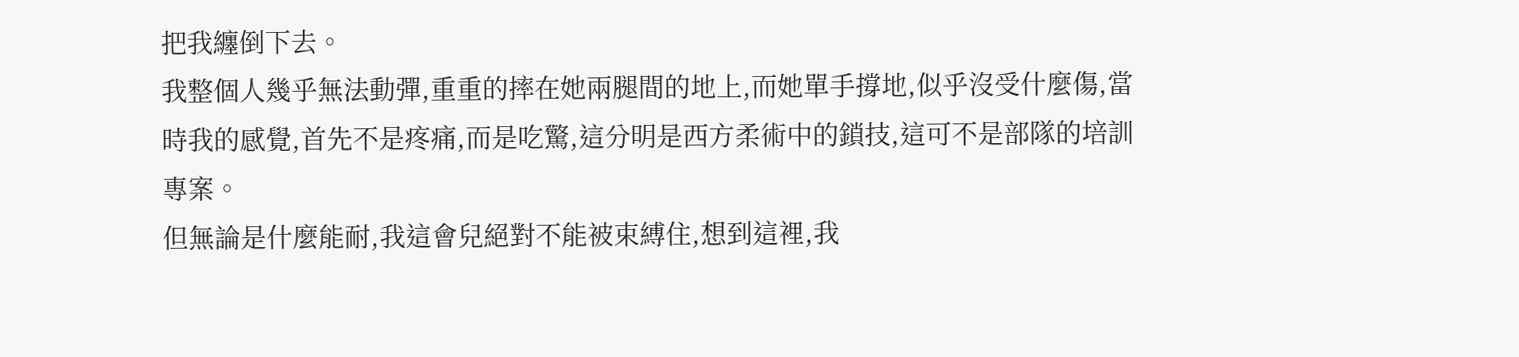把我纏倒下去。
我整個人幾乎無法動彈,重重的摔在她兩腿間的地上,而她單手撐地,似乎沒受什麼傷,當時我的感覺,首先不是疼痛,而是吃驚,這分明是西方柔術中的鎖技,這可不是部隊的培訓專案。
但無論是什麼能耐,我這會兒絕對不能被束縛住,想到這裡,我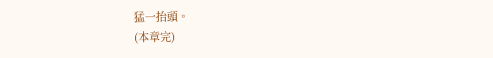猛一抬頭。
(本章完)